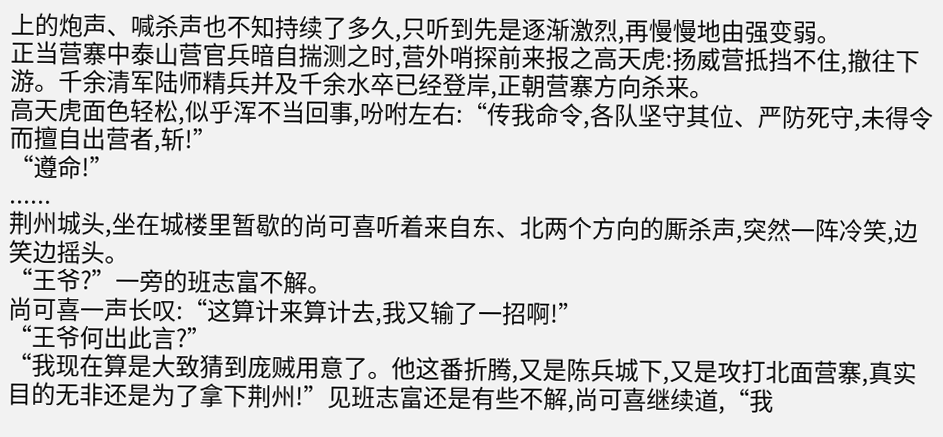上的炮声、喊杀声也不知持续了多久,只听到先是逐渐激烈,再慢慢地由强变弱。
正当营寨中泰山营官兵暗自揣测之时,营外哨探前来报之高天虎:扬威营抵挡不住,撤往下游。千余清军陆师精兵并及千余水卒已经登岸,正朝营寨方向杀来。
高天虎面色轻松,似乎浑不当回事,吩咐左右:“传我命令,各队坚守其位、严防死守,未得令而擅自出营者,斩!”
“遵命!”
......
荆州城头,坐在城楼里暂歇的尚可喜听着来自东、北两个方向的厮杀声,突然一阵冷笑,边笑边摇头。
“王爷?”一旁的班志富不解。
尚可喜一声长叹:“这算计来算计去,我又输了一招啊!”
“王爷何出此言?”
“我现在算是大致猜到庞贼用意了。他这番折腾,又是陈兵城下,又是攻打北面营寨,真实目的无非还是为了拿下荆州!”见班志富还是有些不解,尚可喜继续道,“我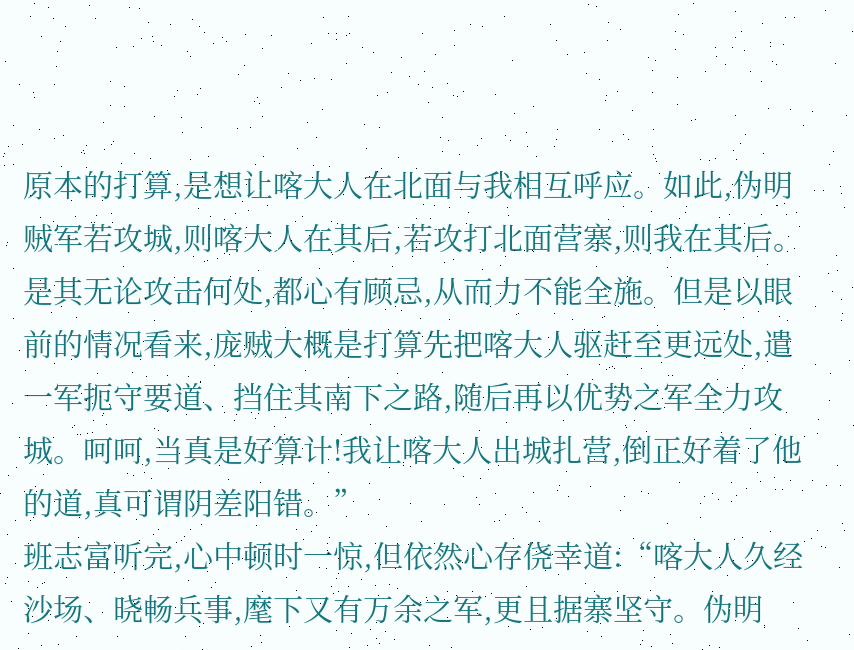原本的打算,是想让喀大人在北面与我相互呼应。如此,伪明贼军若攻城,则喀大人在其后,若攻打北面营寨,则我在其后。是其无论攻击何处,都心有顾忌,从而力不能全施。但是以眼前的情况看来,庞贼大概是打算先把喀大人驱赶至更远处,遣一军扼守要道、挡住其南下之路,随后再以优势之军全力攻城。呵呵,当真是好算计!我让喀大人出城扎营,倒正好着了他的道,真可谓阴差阳错。”
班志富听完,心中顿时一惊,但依然心存侥幸道:“喀大人久经沙场、晓畅兵事,麾下又有万余之军,更且据寨坚守。伪明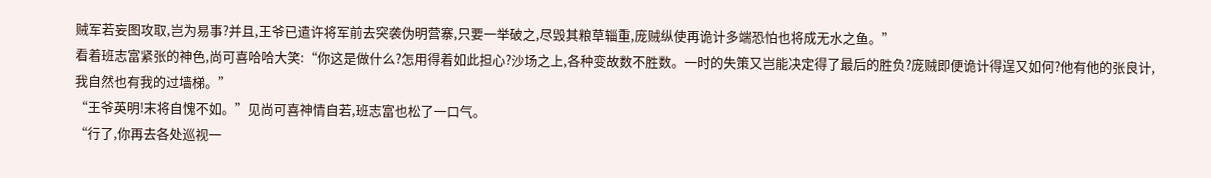贼军若妄图攻取,岂为易事?并且,王爷已遣许将军前去突袭伪明营寨,只要一举破之,尽毁其粮草辎重,庞贼纵使再诡计多端恐怕也将成无水之鱼。”
看着班志富紧张的神色,尚可喜哈哈大笑:“你这是做什么?怎用得着如此担心?沙场之上,各种变故数不胜数。一时的失策又岂能决定得了最后的胜负?庞贼即便诡计得逞又如何?他有他的张良计,我自然也有我的过墙梯。”
“王爷英明!末将自愧不如。”见尚可喜神情自若,班志富也松了一口气。
“行了,你再去各处巡视一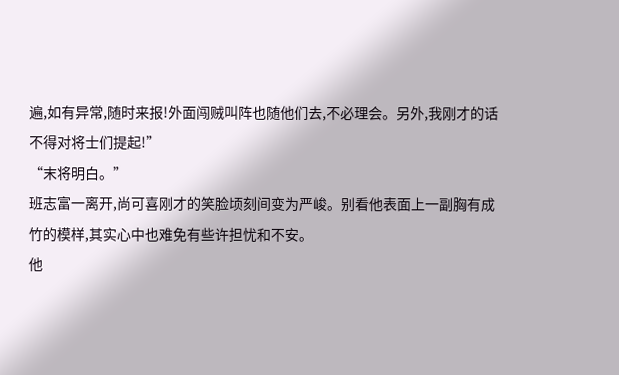遍,如有异常,随时来报!外面闯贼叫阵也随他们去,不必理会。另外,我刚才的话不得对将士们提起!”
“末将明白。”
班志富一离开,尚可喜刚才的笑脸顷刻间变为严峻。别看他表面上一副胸有成竹的模样,其实心中也难免有些许担忧和不安。
他